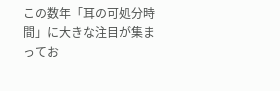この数年「耳の可処分時間」に大きな注目が集まってお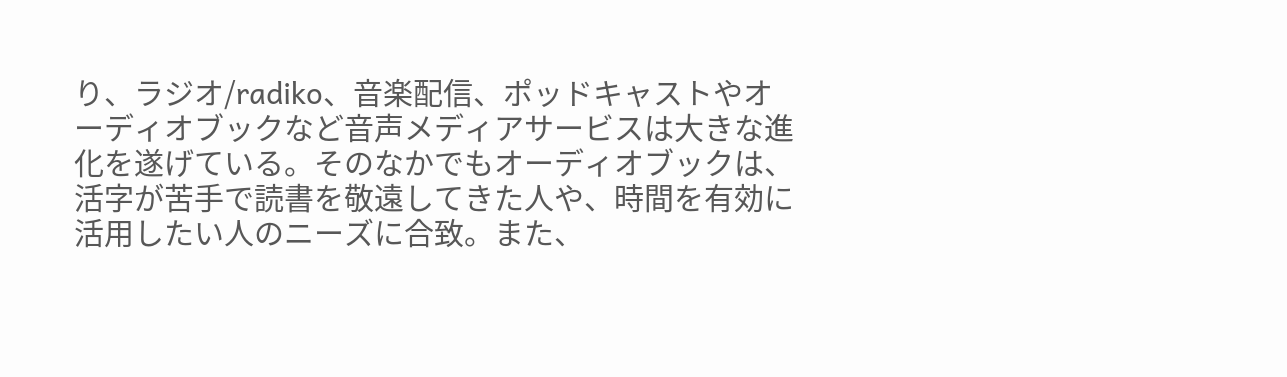り、ラジオ/radiko、音楽配信、ポッドキャストやオーディオブックなど音声メディアサービスは大きな進化を遂げている。そのなかでもオーディオブックは、活字が苦手で読書を敬遠してきた人や、時間を有効に活用したい人のニーズに合致。また、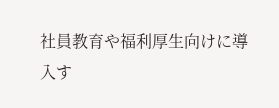社員教育や福利厚生向けに導入す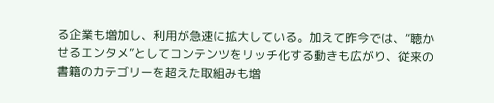る企業も増加し、利用が急速に拡大している。加えて昨今では、“聴かせるエンタメ”としてコンテンツをリッチ化する動きも広がり、従来の書籍のカテゴリーを超えた取組みも増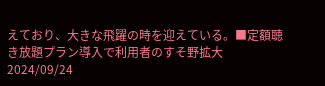えており、大きな飛躍の時を迎えている。■定額聴き放題プラン導入で利用者のすそ野拡大
2024/09/24